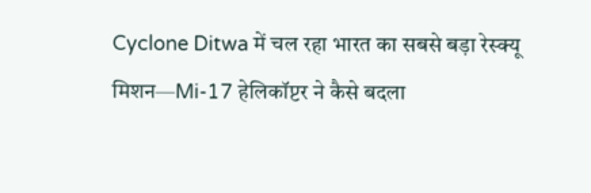Cyclone Ditwa में चल रहा भारत का सबसे बड़ा रेस्क्यू मिशन—Mi-17 हेलिकॉप्टर ने कैसे बदला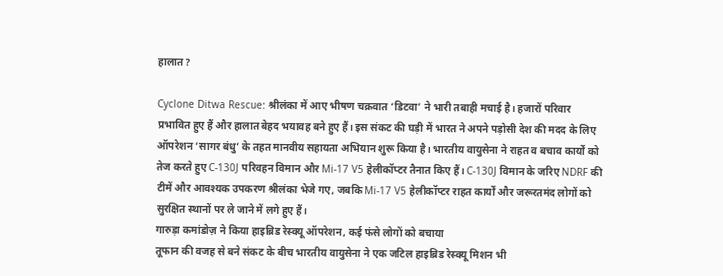हालात?

Cyclone Ditwa Rescue: श्रीलंका में आए भीषण चक्रवात ‘डिटवा’ ने भारी तबाही मचाई है। हजारों परिवार प्रभावित हुए हैं और हालात बेहद भयावह बने हुए हैं। इस संकट की घड़ी में भारत ने अपने पड़ोसी देश की मदद के लिए ऑपरेशन ‘सागर बंधु’ के तहत मानवीय सहायता अभियान शुरू किया है। भारतीय वायुसेना ने राहत व बचाव कार्यों को तेज करते हुए C-130J परिवहन विमान और Mi-17 V5 हेलीकॉप्टर तैनात किए हैं। C-130J विमान के जरिए NDRF की टीमें और आवश्यक उपकरण श्रीलंका भेजे गए, जबकि Mi-17 V5 हेलीकॉप्टर राहत कार्यों और जरूरतमंद लोगों को सुरक्षित स्थानों पर ले जाने में लगे हुए हैं।
गारुड़ा कमांडोज़ ने किया हाइब्रिड रेस्क्यू ऑपरेशन, कई फंसे लोगों को बचाया
तूफान की वजह से बने संकट के बीच भारतीय वायुसेना ने एक जटिल हाइब्रिड रेस्क्यू मिशन भी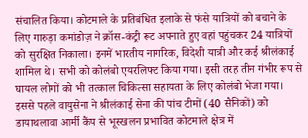संचालित किया। कोटमाले के प्रतिबंधित इलाके से फंसे यात्रियों को बचाने के लिए गारुड़ा कमांडोज़ ने क्रॉस-कंट्री रूट अपनाते हुए वहां पहुंचकर 24 यात्रियों को सुरक्षित निकाला। इनमें भारतीय नागरिक, विदेशी यात्री और कई श्रीलंकाई शामिल थे। सभी को कोलंबो एयरलिफ्ट किया गया। इसी तरह तीन गंभीर रूप से घायल लोगों को भी तत्काल चिकित्सा सहायता के लिए कोलंबो भेजा गया। इससे पहले वायुसेना ने श्रीलंकाई सेना की पांच टीमों (40 सैनिकों) को डायाथलावा आर्मी कैंप से भूस्खलन प्रभावित कोटमाले क्षेत्र में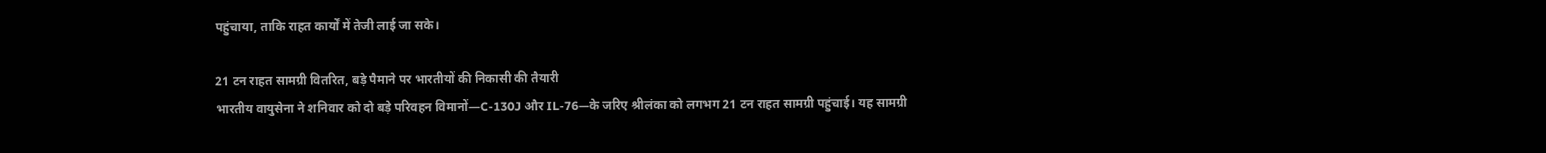पहुंचाया, ताकि राहत कार्यों में तेजी लाई जा सके।

21 टन राहत सामग्री वितरित, बड़े पैमाने पर भारतीयों की निकासी की तैयारी
भारतीय वायुसेना ने शनिवार को दो बड़े परिवहन विमानों—C-130J और IL-76—के जरिए श्रीलंका को लगभग 21 टन राहत सामग्री पहुंचाई। यह सामग्री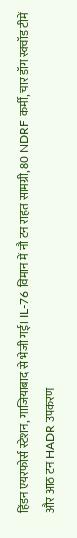हिंडन एयरफोर्स स्टेशन, गाजियाबाद से भेजी गई। IL-76 विमान में नौ टन राहत सामग्री, 80 NDRF कर्मी, चार डॉग स्क्वॉड टीमें और आठ टन HADR उपकरण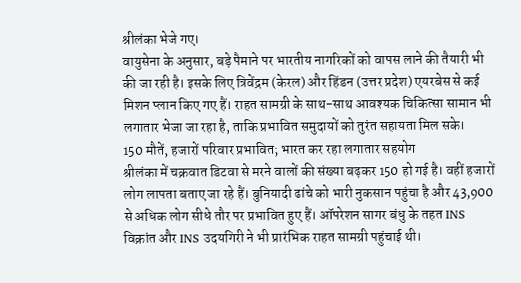श्रीलंका भेजे गए।
वायुसेना के अनुसार, बड़े पैमाने पर भारतीय नागरिकों को वापस लाने की तैयारी भी की जा रही है। इसके लिए त्रिवेंद्रम (केरल) और हिंडन (उत्तर प्रदेश) एयरबेस से कई मिशन प्लान किए गए हैं। राहत सामग्री के साथ-साथ आवश्यक चिकित्सा सामान भी लगातार भेजा जा रहा है, ताकि प्रभावित समुदायों को तुरंत सहायता मिल सके।
150 मौतें, हजारों परिवार प्रभावित; भारत कर रहा लगातार सहयोग
श्रीलंका में चक्रवात डिटवा से मरने वालों की संख्या बढ़कर 150 हो गई है। वहीं हजारों लोग लापता बताए जा रहे हैं। बुनियादी ढांचे को भारी नुकसान पहुंचा है और 43,900 से अधिक लोग सीधे तौर पर प्रभावित हुए हैं। ऑपरेशन सागर बंधु के तहत INS विक्रांत और INS उदयगिरी ने भी प्रारंभिक राहत सामग्री पहुंचाई थी।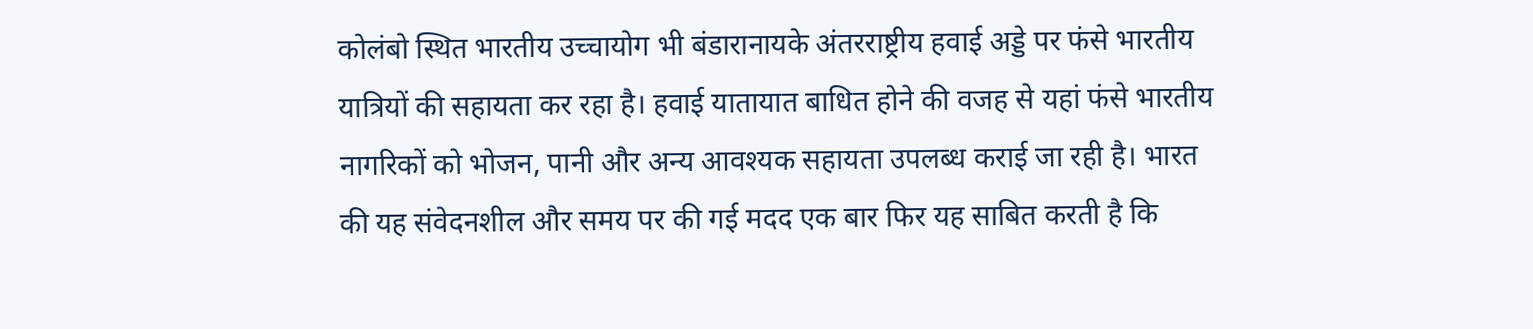कोलंबो स्थित भारतीय उच्चायोग भी बंडारानायके अंतरराष्ट्रीय हवाई अड्डे पर फंसे भारतीय यात्रियों की सहायता कर रहा है। हवाई यातायात बाधित होने की वजह से यहां फंसे भारतीय नागरिकों को भोजन, पानी और अन्य आवश्यक सहायता उपलब्ध कराई जा रही है। भारत की यह संवेदनशील और समय पर की गई मदद एक बार फिर यह साबित करती है कि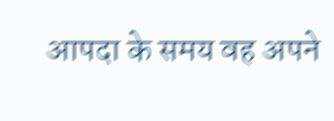आपदा के समय वह अपने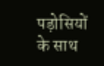पड़ोसियों के साथ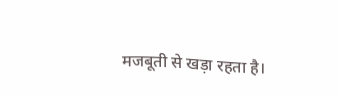मजबूती से खड़ा रहता है।